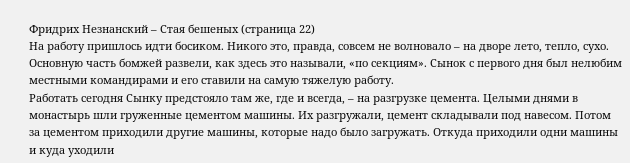Фридрих Незнанский – Стая бешеных (страница 22)
На работу пришлось идти босиком. Никого это, правда, совсем не волновало – на дворе лето, тепло, сухо.
Основную часть бомжей развели, как здесь это называли, «по секциям». Сынок с первого дня был нелюбим местными командирами и его ставили на самую тяжелую работу.
Работать сегодня Сынку предстояло там же, где и всегда, – на разгрузке цемента. Целыми днями в монастырь шли груженные цементом машины. Их разгружали, цемент складывали под навесом. Потом за цементом приходили другие машины, которые надо было загружать. Откуда приходили одни машины и куда уходили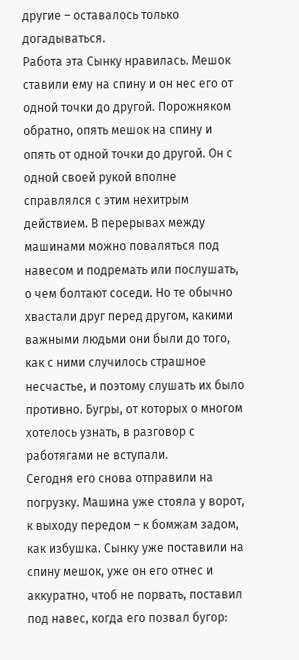другие – оставалось только догадываться.
Работа эта Сынку нравилась. Мешок ставили ему на спину и он нес его от одной точки до другой. Порожняком обратно, опять мешок на спину и опять от одной точки до другой. Он с одной своей рукой вполне справлялся с этим нехитрым действием. В перерывах между машинами можно поваляться под навесом и подремать или послушать, о чем болтают соседи. Но те обычно хвастали друг перед другом, какими важными людьми они были до того, как с ними случилось страшное несчастье, и поэтому слушать их было противно. Бугры, от которых о многом хотелось узнать, в разговор с работягами не вступали.
Сегодня его снова отправили на погрузку. Машина уже стояла у ворот, к выходу передом – к бомжам задом, как избушка. Сынку уже поставили на спину мешок, уже он его отнес и аккуратно, чтоб не порвать, поставил под навес, когда его позвал бугор: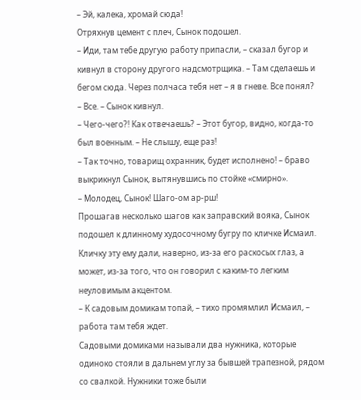– Эй, калека, хромай сюда!
Отряхнув цемент с плеч, Сынок подошел.
– Иди, там тебе другую работу припасли, – сказал бугор и кивнул в сторону другого надсмотрщика. – Там сделаешь и бегом сюда. Через полчаса тебя нет – я в гневе. Все понял?
– Все. – Сынок кивнул.
– Чего-чего?! Как отвечаешь? – Этот бугор, видно, когда-то был военным. – Не слышу, еще раз!
– Так точно, товарищ охранник, будет исполнено! – браво выкрикнул Сынок, вытянувшись по стойке «смирно».
– Молодец, Сынок! Шаго-ом ар-рш!
Прошагав несколько шагов как заправский вояка, Сынок подошел к длинному худосочному бугру по кличке Исмаил. Кличку эту ему дали, наверно, из-за его раскосых глаз, а может, из-за того, что он говорил с каким-то легким неуловимым акцентом.
– К садовым домикам топай, – тихо промямлил Исмаил, – работа там тебя ждет.
Садовыми домиками называли два нужника, которые одиноко стояли в дальнем углу за бывшей трапезной, рядом со свалкой. Нужники тоже были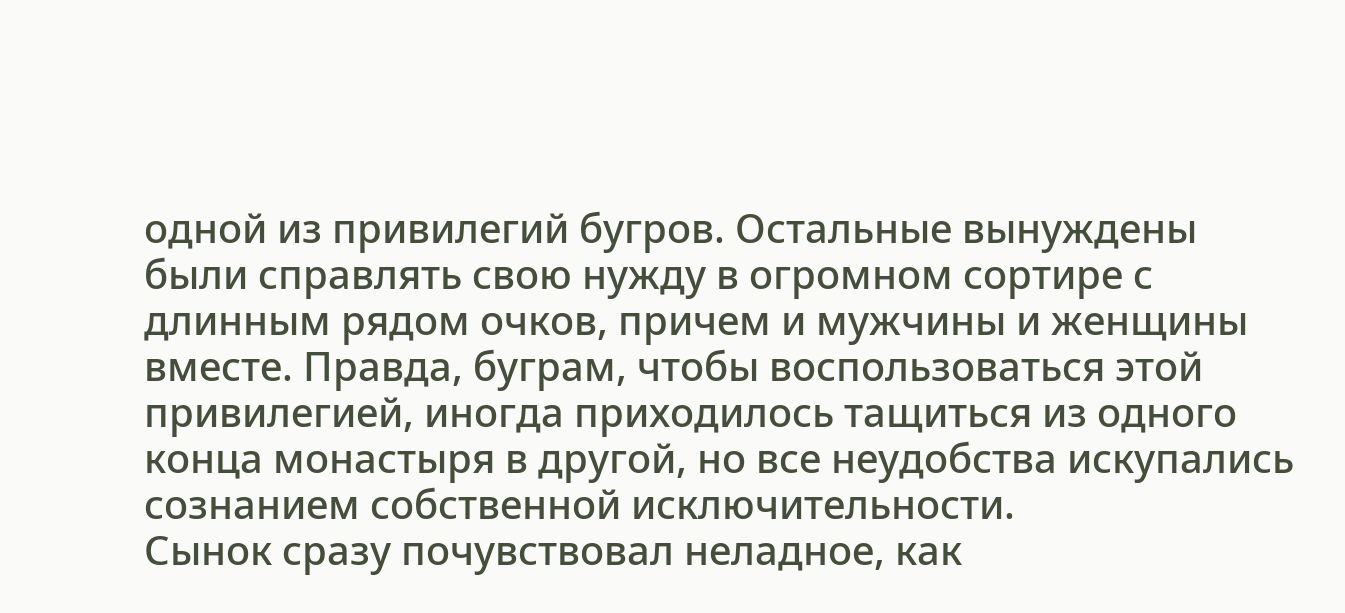одной из привилегий бугров. Остальные вынуждены были справлять свою нужду в огромном сортире с длинным рядом очков, причем и мужчины и женщины вместе. Правда, буграм, чтобы воспользоваться этой привилегией, иногда приходилось тащиться из одного конца монастыря в другой, но все неудобства искупались сознанием собственной исключительности.
Сынок сразу почувствовал неладное, как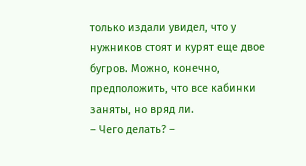только издали увидел, что у нужников стоят и курят еще двое бугров. Можно, конечно, предположить, что все кабинки заняты, но вряд ли.
– Чего делать? –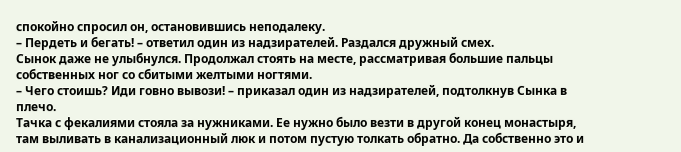спокойно спросил он, остановившись неподалеку.
– Пердеть и бегать! – ответил один из надзирателей. Раздался дружный смех.
Сынок даже не улыбнулся. Продолжал стоять на месте, рассматривая большие пальцы собственных ног со сбитыми желтыми ногтями.
– Чего стоишь? Иди говно вывози! – приказал один из надзирателей, подтолкнув Сынка в плечо.
Тачка с фекалиями стояла за нужниками. Ее нужно было везти в другой конец монастыря, там выливать в канализационный люк и потом пустую толкать обратно. Да собственно это и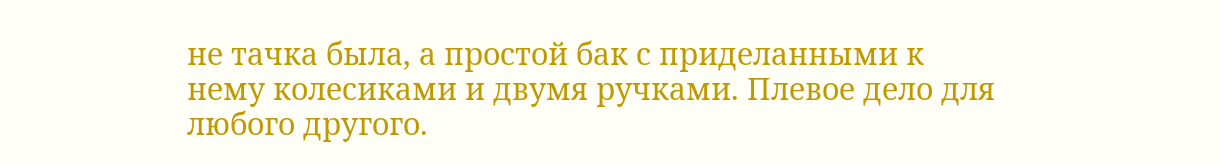не тачка была, а простой бак с приделанными к нему колесиками и двумя ручками. Плевое дело для любого другого.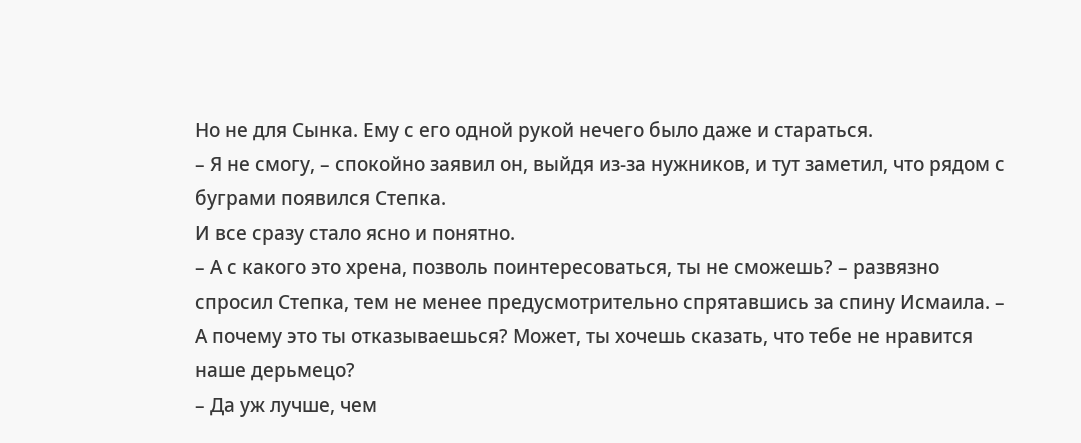Но не для Сынка. Ему с его одной рукой нечего было даже и стараться.
– Я не смогу, – спокойно заявил он, выйдя из-за нужников, и тут заметил, что рядом с буграми появился Степка.
И все сразу стало ясно и понятно.
– А с какого это хрена, позволь поинтересоваться, ты не сможешь? – развязно спросил Степка, тем не менее предусмотрительно спрятавшись за спину Исмаила. – А почему это ты отказываешься? Может, ты хочешь сказать, что тебе не нравится наше дерьмецо?
– Да уж лучше, чем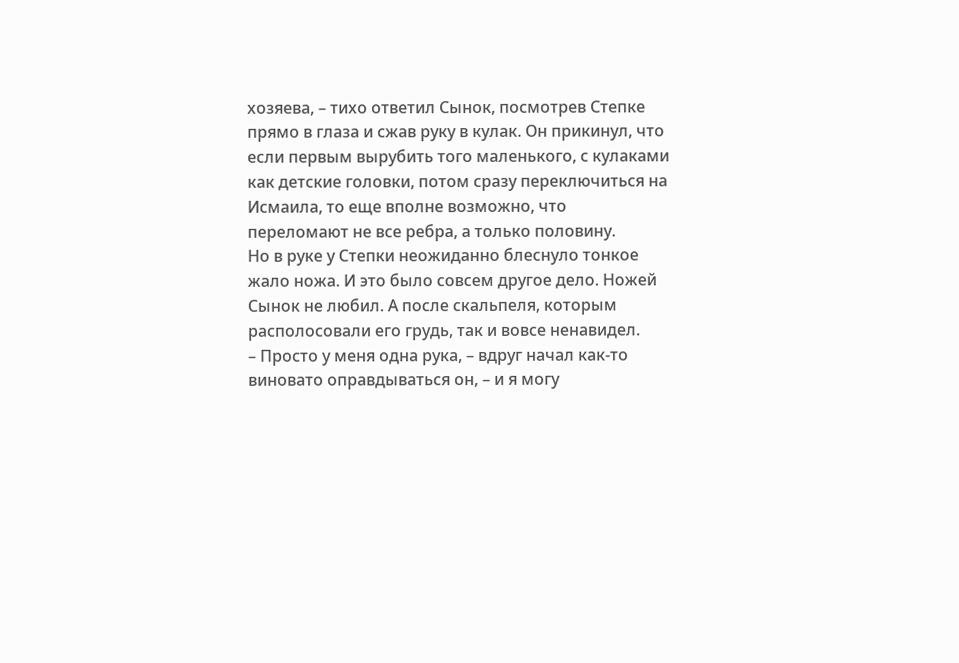хозяева, – тихо ответил Сынок, посмотрев Степке прямо в глаза и сжав руку в кулак. Он прикинул, что если первым вырубить того маленького, с кулаками как детские головки, потом сразу переключиться на Исмаила, то еще вполне возможно, что переломают не все ребра, а только половину.
Но в руке у Степки неожиданно блеснуло тонкое жало ножа. И это было совсем другое дело. Ножей Сынок не любил. А после скальпеля, которым располосовали его грудь, так и вовсе ненавидел.
– Просто у меня одна рука, – вдруг начал как-то виновато оправдываться он, – и я могу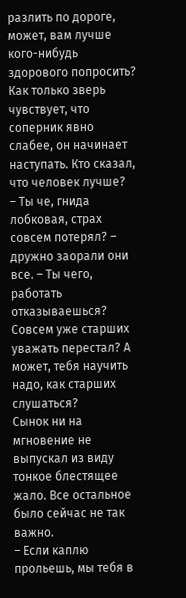разлить по дороге, может, вам лучше кого-нибудь здорового попросить?
Как только зверь чувствует, что соперник явно слабее, он начинает наступать. Кто сказал, что человек лучше?
– Ты че, гнида лобковая, страх совсем потерял? – дружно заорали они все. – Ты чего, работать отказываешься? Совсем уже старших уважать перестал? А может, тебя научить надо, как старших слушаться?
Сынок ни на мгновение не выпускал из виду тонкое блестящее жало. Все остальное было сейчас не так важно.
– Если каплю прольешь, мы тебя в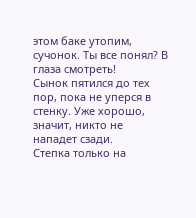этом баке утопим, сучонок. Ты все понял? В глаза смотреть!
Сынок пятился до тех пор, пока не уперся в стенку. Уже хорошо, значит, никто не нападет сзади.
Степка только на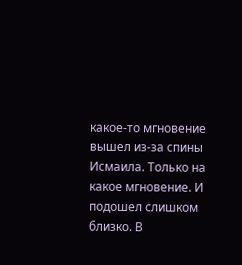какое-то мгновение вышел из-за спины Исмаила. Только на какое мгновение. И подошел слишком близко. В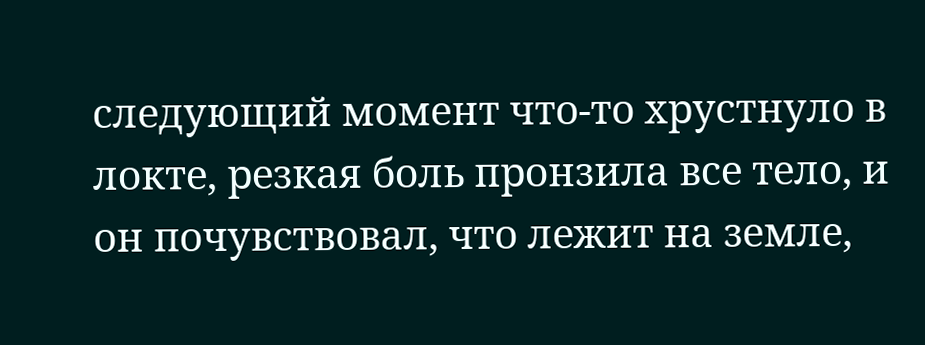следующий момент что-то хрустнуло в локте, резкая боль пронзила все тело, и он почувствовал, что лежит на земле,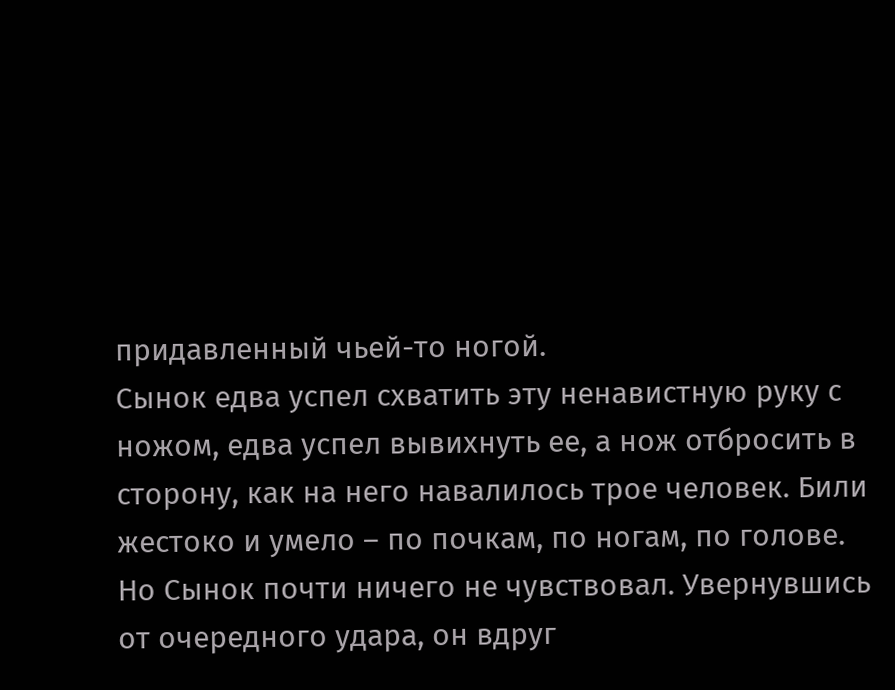придавленный чьей-то ногой.
Сынок едва успел схватить эту ненавистную руку с ножом, едва успел вывихнуть ее, а нож отбросить в сторону, как на него навалилось трое человек. Били жестоко и умело – по почкам, по ногам, по голове. Но Сынок почти ничего не чувствовал. Увернувшись от очередного удара, он вдруг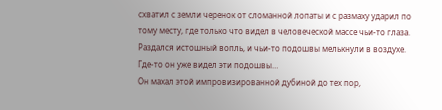схватил с земли черенок от сломанной лопаты и с размаху ударил по тому месту, где только что видел в человеческой массе чьи-то глаза. Раздался истошный вопль, и чьи-то подошвы мелькнули в воздухе. Где-то он уже видел эти подошвы…
Он махал этой импровизированной дубиной до тех пор,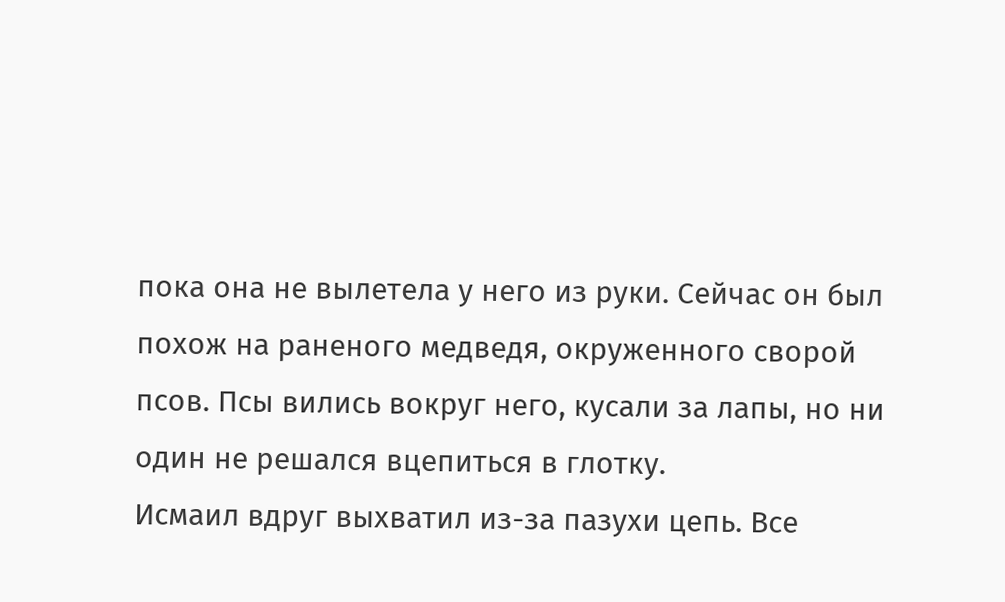пока она не вылетела у него из руки. Сейчас он был похож на раненого медведя, окруженного сворой псов. Псы вились вокруг него, кусали за лапы, но ни один не решался вцепиться в глотку.
Исмаил вдруг выхватил из-за пазухи цепь. Все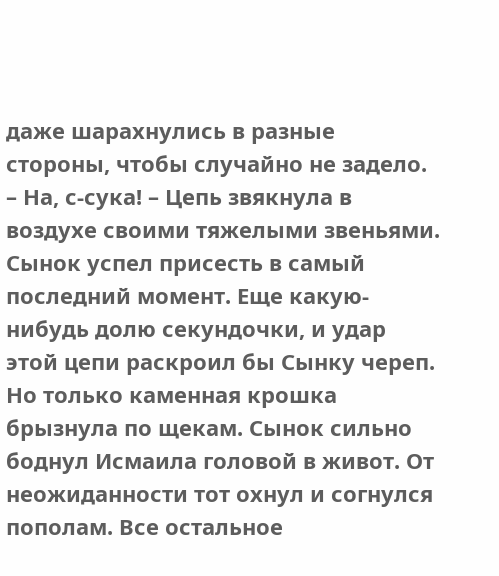даже шарахнулись в разные стороны, чтобы случайно не задело.
– На, с-сука! – Цепь звякнула в воздухе своими тяжелыми звеньями.
Сынок успел присесть в самый последний момент. Еще какую-нибудь долю секундочки, и удар этой цепи раскроил бы Сынку череп. Но только каменная крошка брызнула по щекам. Сынок сильно боднул Исмаила головой в живот. От неожиданности тот охнул и согнулся пополам. Все остальное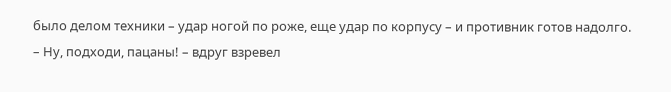было делом техники – удар ногой по роже, еще удар по корпусу – и противник готов надолго.
– Ну, подходи, пацаны! – вдруг взревел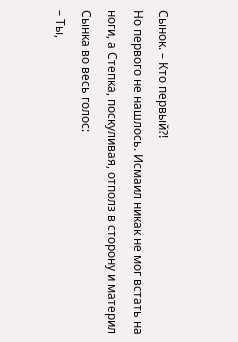Сынок. – Кто первый?!
Но первого не нашлось. Исмаил никак не мог встать на ноги, а Степка, поскуливая, отполз в сторону и материл Сынка во весь голос:
– Ты,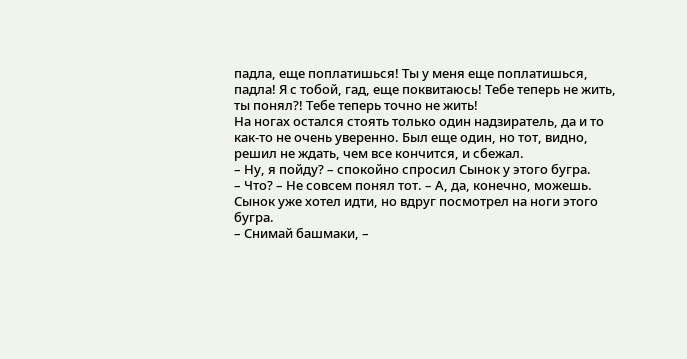падла, еще поплатишься! Ты у меня еще поплатишься, падла! Я с тобой, гад, еще поквитаюсь! Тебе теперь не жить, ты понял?! Тебе теперь точно не жить!
На ногах остался стоять только один надзиратель, да и то как-то не очень уверенно. Был еще один, но тот, видно, решил не ждать, чем все кончится, и сбежал.
– Ну, я пойду? – спокойно спросил Сынок у этого бугра.
– Что? – Не совсем понял тот. – А, да, конечно, можешь.
Сынок уже хотел идти, но вдруг посмотрел на ноги этого бугра.
– Снимай башмаки, –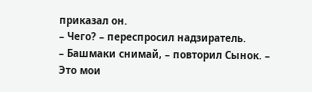приказал он.
– Чего? – переспросил надзиратель.
– Башмаки снимай, – повторил Сынок. – Это мои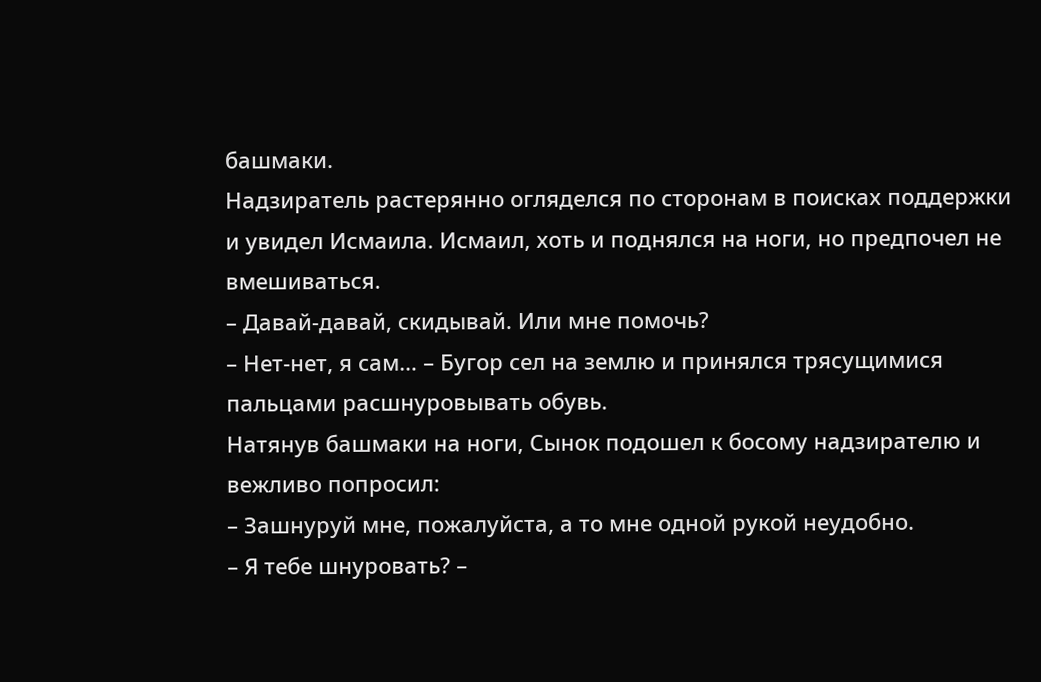башмаки.
Надзиратель растерянно огляделся по сторонам в поисках поддержки и увидел Исмаила. Исмаил, хоть и поднялся на ноги, но предпочел не вмешиваться.
– Давай-давай, скидывай. Или мне помочь?
– Нет-нет, я сам… – Бугор сел на землю и принялся трясущимися пальцами расшнуровывать обувь.
Натянув башмаки на ноги, Сынок подошел к босому надзирателю и вежливо попросил:
– Зашнуруй мне, пожалуйста, а то мне одной рукой неудобно.
– Я тебе шнуровать? –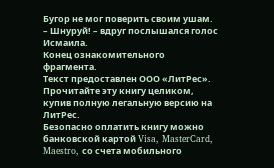Бугор не мог поверить своим ушам.
– Шнуруй! – вдруг послышался голос Исмаила.
Конец ознакомительного фрагмента.
Текст предоставлен ООО «ЛитРес».
Прочитайте эту книгу целиком, купив полную легальную версию на ЛитРес.
Безопасно оплатить книгу можно банковской картой Visa, MasterCard, Maestro, со счета мобильного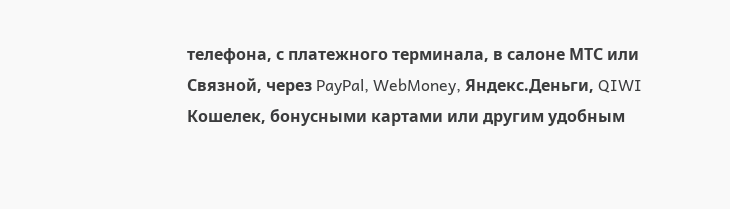телефона, с платежного терминала, в салоне МТС или Связной, через PayPal, WebMoney, Яндекс.Деньги, QIWI Кошелек, бонусными картами или другим удобным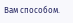Вам способом.